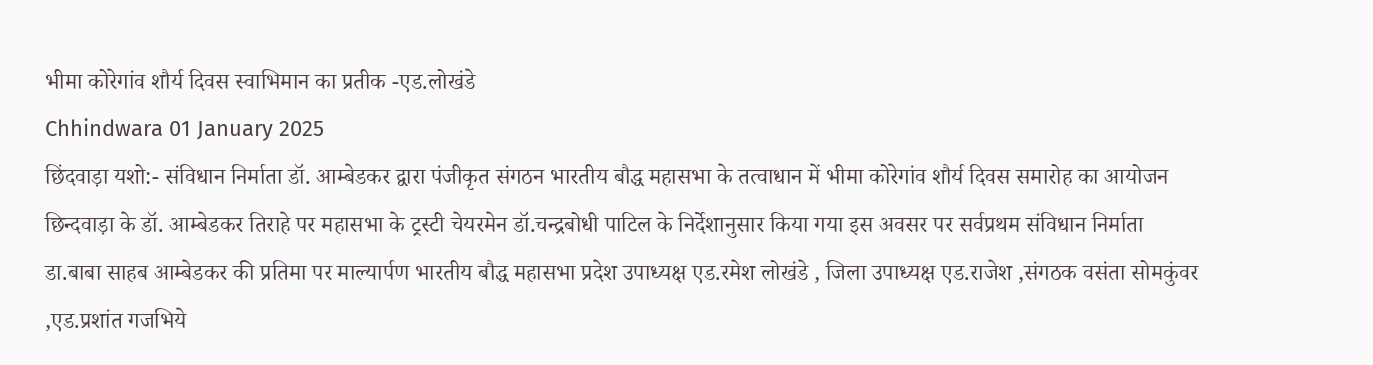भीमा कोरेगांव शौर्य दिवस स्वाभिमान का प्रतीक -एड.लोखंडे
Chhindwara 01 January 2025
छिंदवाड़ा यशो:- संविधान निर्माता डॉ. आम्बेडकर द्वारा पंजीकृत संगठन भारतीय बौद्ध महासभा के तत्वाधान में भीमा कोरेगांव शौर्य दिवस समारोह का आयोजन छिन्दवाड़ा के डॉ. आम्बेडकर तिराहे पर महासभा के ट्रस्टी चेयरमेन डॉ.चन्द्रबोधी पाटिल के निर्देशानुसार किया गया इस अवसर पर सर्वप्रथम संविधान निर्माता डा.बाबा साहब आम्बेडकर की प्रतिमा पर माल्यार्पण भारतीय बौद्ध महासभा प्रदेश उपाध्यक्ष एड.रमेश लोखंडे , जिला उपाध्यक्ष एड.राजेश ,संगठक वसंता सोमकुंवर ,एड.प्रशांत गजभिये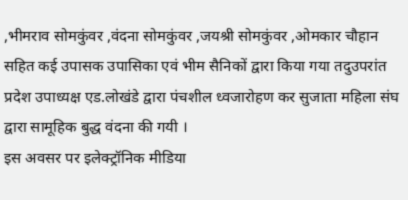,भीमराव सोमकुंवर ,वंदना सोमकुंवर ,जयश्री सोमकुंवर ,ओमकार चौहान सहित कई उपासक उपासिका एवं भीम सैनिकों द्वारा किया गया तदुउपरांत प्रदेश उपाध्यक्ष एड.लोखंडे द्वारा पंचशील ध्वजारोहण कर सुजाता महिला संघ द्वारा सामूहिक बुद्ध वंदना की गयी ।
इस अवसर पर इलेक्ट्रॉनिक मीडिया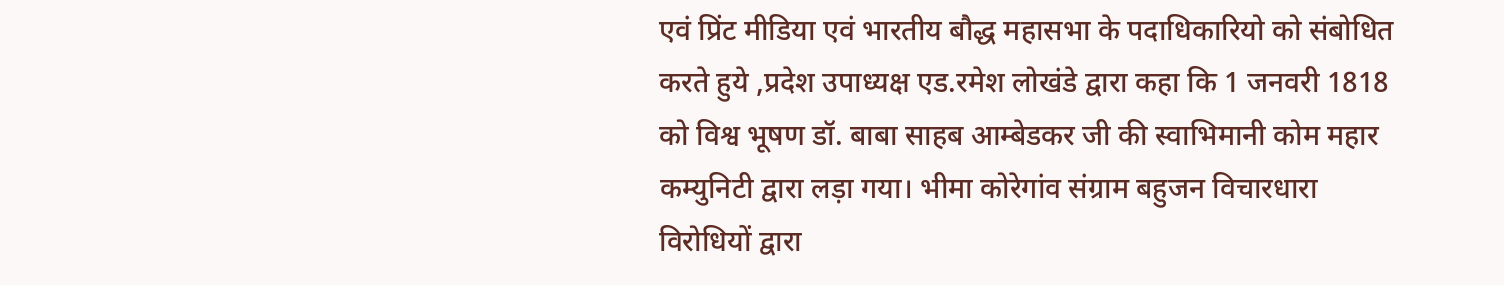एवं प्रिंट मीडिया एवं भारतीय बौद्ध महासभा के पदाधिकारियो को संबोधित करते हुये ,प्रदेश उपाध्यक्ष एड.रमेश लोखंडे द्वारा कहा कि 1 जनवरी 1818 को विश्व भूषण डॉ. बाबा साहब आम्बेडकर जी की स्वाभिमानी कोम महार कम्युनिटी द्वारा लड़ा गया। भीमा कोरेगांव संग्राम बहुजन विचारधारा विरोधियों द्वारा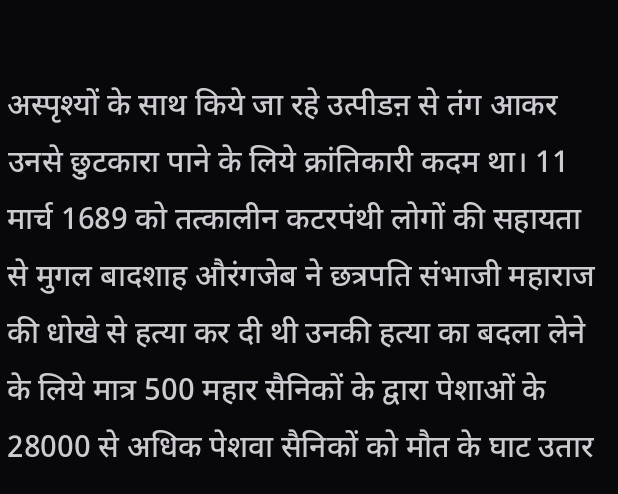अस्पृश्यों के साथ किये जा रहे उत्पीडऩ से तंग आकर उनसे छुटकारा पाने के लिये क्रांतिकारी कदम था। 11 मार्च 1689 को तत्कालीन कटरपंथी लोगों की सहायता से मुगल बादशाह औरंगजेब ने छत्रपति संभाजी महाराज की धोखे से हत्या कर दी थी उनकी हत्या का बदला लेने के लिये मात्र 500 महार सैनिकों के द्वारा पेशाओं के 28000 से अधिक पेशवा सैनिकों को मौत के घाट उतार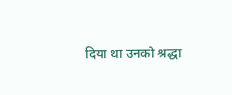दिया था उनको श्रद्धा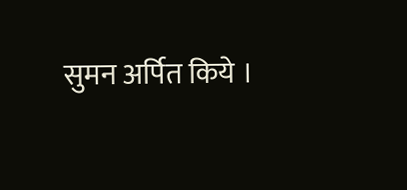सुमन अर्पित किये ।